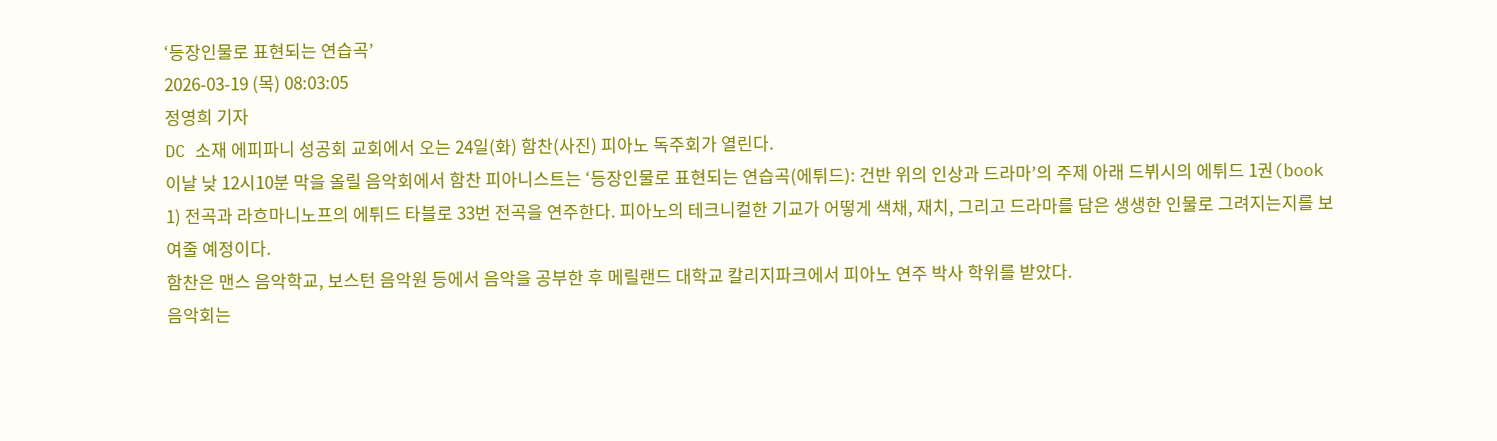‘등장인물로 표현되는 연습곡’
2026-03-19 (목) 08:03:05
정영희 기자
DC 소재 에피파니 성공회 교회에서 오는 24일(화) 함찬(사진) 피아노 독주회가 열린다.
이날 낮 12시10분 막을 올릴 음악회에서 함찬 피아니스트는 ‘등장인물로 표현되는 연습곡(에튀드): 건반 위의 인상과 드라마’의 주제 아래 드뷔시의 에튀드 1권(book 1) 전곡과 라흐마니노프의 에튀드 타블로 33번 전곡을 연주한다. 피아노의 테크니컬한 기교가 어떻게 색채, 재치, 그리고 드라마를 담은 생생한 인물로 그려지는지를 보여줄 예정이다.
함찬은 맨스 음악학교, 보스턴 음악원 등에서 음악을 공부한 후 메릴랜드 대학교 칼리지파크에서 피아노 연주 박사 학위를 받았다.
음악회는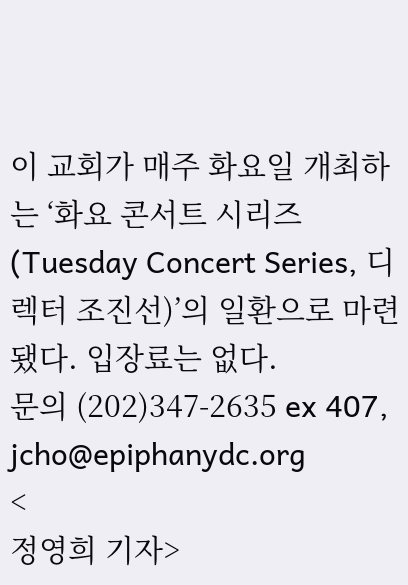이 교회가 매주 화요일 개최하는 ‘화요 콘서트 시리즈(Tuesday Concert Series, 디렉터 조진선)’의 일환으로 마련됐다. 입장료는 없다.
문의 (202)347-2635 ex 407, jcho@epiphanydc.org
<
정영희 기자>